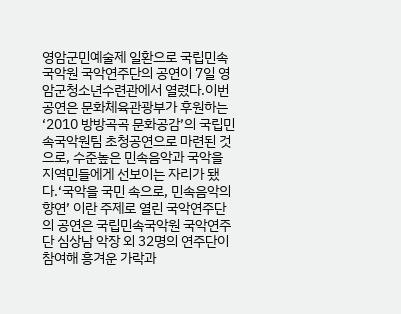영암군민예술제 일환으로 국립민속국악원 국악연주단의 공연이 7일 영암군청소년수련관에서 열렸다.이번 공연은 문화체육관광부가 후원하는 ‘2010 방방곡곡 문화공감’의 국립민속국악원팀 초청공연으로 마련된 것으로, 수준높은 민속음악과 국악을 지역민들에게 선보이는 자리가 됐다.‘국악을 국민 속으로, 민속음악의 향연’ 이란 주제로 열린 국악연주단의 공연은 국립민속국악원 국악연주단 심상남 악장 외 32명의 연주단이 참여해 흥겨운 가락과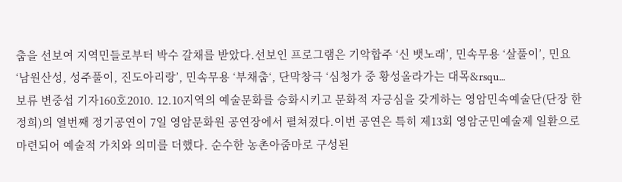춤을 선보여 지역민들로부터 박수 갈채를 받았다.선보인 프로그램은 기악합주 ‘신 뱃노래’, 민속무용 ‘살풀이’, 민요 ‘남원산성, 성주풀이, 진도아리랑’, 민속무용 ‘부채춤‘, 단막창극 ‘심청가 중 황성올라가는 대목&rsqu...
보류 변중섭 기자160호2010. 12.10지역의 예술문화를 승화시키고 문화적 자긍심을 갖게하는 영암민속예술단(단장 한정희)의 열번째 정기공연이 7일 영암문화원 공연장에서 펼쳐졌다.이번 공연은 특히 제13회 영암군민예술제 일환으로 마련되어 예술적 가치와 의미를 더했다. 순수한 농촌아줌마로 구성된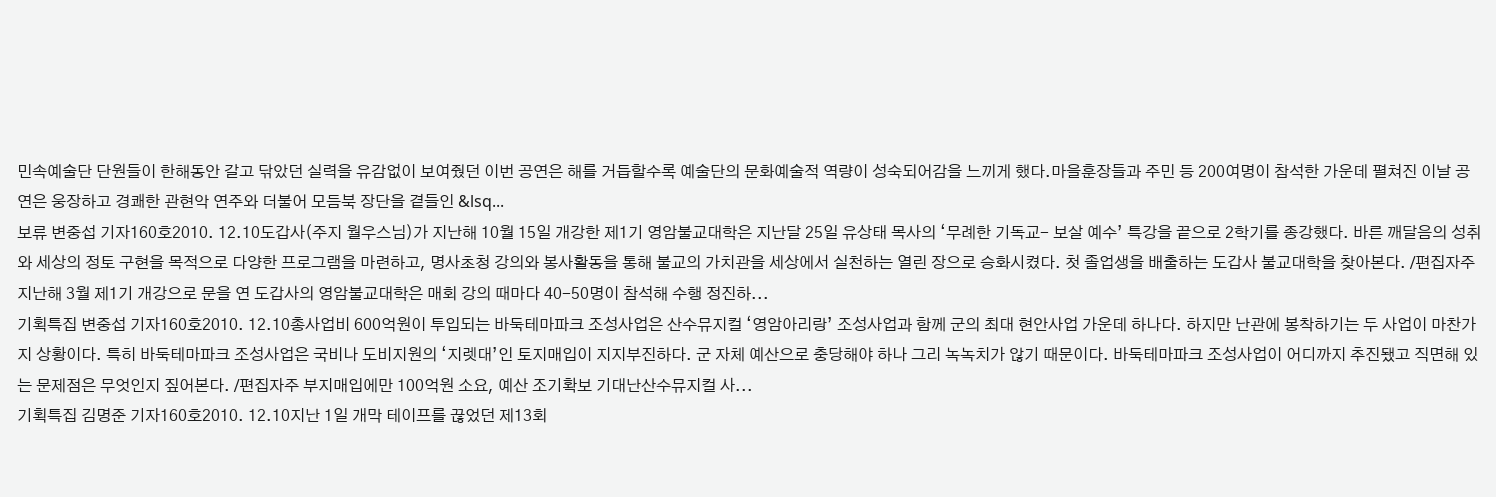민속예술단 단원들이 한해동안 갈고 닦았던 실력을 유감없이 보여줬던 이번 공연은 해를 거듭할수록 예술단의 문화예술적 역량이 성숙되어감을 느끼게 했다.마을훈장들과 주민 등 200여명이 참석한 가운데 펼쳐진 이날 공연은 웅장하고 경쾌한 관현악 연주와 더불어 모듬북 장단을 곁들인 &lsq...
보류 변중섭 기자160호2010. 12.10도갑사(주지 월우스님)가 지난해 10월 15일 개강한 제1기 영암불교대학은 지난달 25일 유상태 목사의 ‘무례한 기독교- 보살 예수’ 특강을 끝으로 2학기를 종강했다. 바른 깨달음의 성취와 세상의 정토 구현을 목적으로 다양한 프로그램을 마련하고, 명사초청 강의와 봉사활동을 통해 불교의 가치관을 세상에서 실천하는 열린 장으로 승화시켰다. 첫 졸업생을 배출하는 도갑사 불교대학을 찾아본다. /편집자주 지난해 3월 제1기 개강으로 문을 연 도갑사의 영암불교대학은 매회 강의 때마다 40-50명이 참석해 수행 정진하...
기획특집 변중섭 기자160호2010. 12.10총사업비 600억원이 투입되는 바둑테마파크 조성사업은 산수뮤지컬 ‘영암아리랑’ 조성사업과 함께 군의 최대 현안사업 가운데 하나다. 하지만 난관에 봉착하기는 두 사업이 마찬가지 상황이다. 특히 바둑테마파크 조성사업은 국비나 도비지원의 ‘지렛대’인 토지매입이 지지부진하다. 군 자체 예산으로 충당해야 하나 그리 녹녹치가 않기 때문이다. 바둑테마파크 조성사업이 어디까지 추진됐고 직면해 있는 문제점은 무엇인지 짚어본다. /편집자주 부지매입에만 100억원 소요, 예산 조기확보 기대난산수뮤지컬 사...
기획특집 김명준 기자160호2010. 12.10지난 1일 개막 테이프를 끊었던 제13회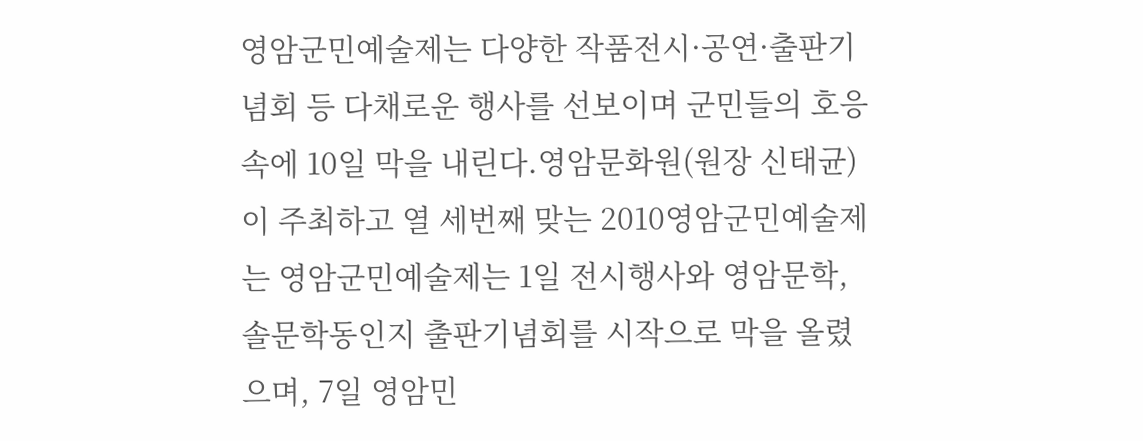영암군민예술제는 다양한 작품전시·공연·출판기념회 등 다채로운 행사를 선보이며 군민들의 호응 속에 10일 막을 내린다.영암문화원(원장 신태균)이 주최하고 열 세번째 맞는 2010영암군민예술제는 영암군민예술제는 1일 전시행사와 영암문학, 솔문학동인지 출판기념회를 시작으로 막을 올렸으며, 7일 영암민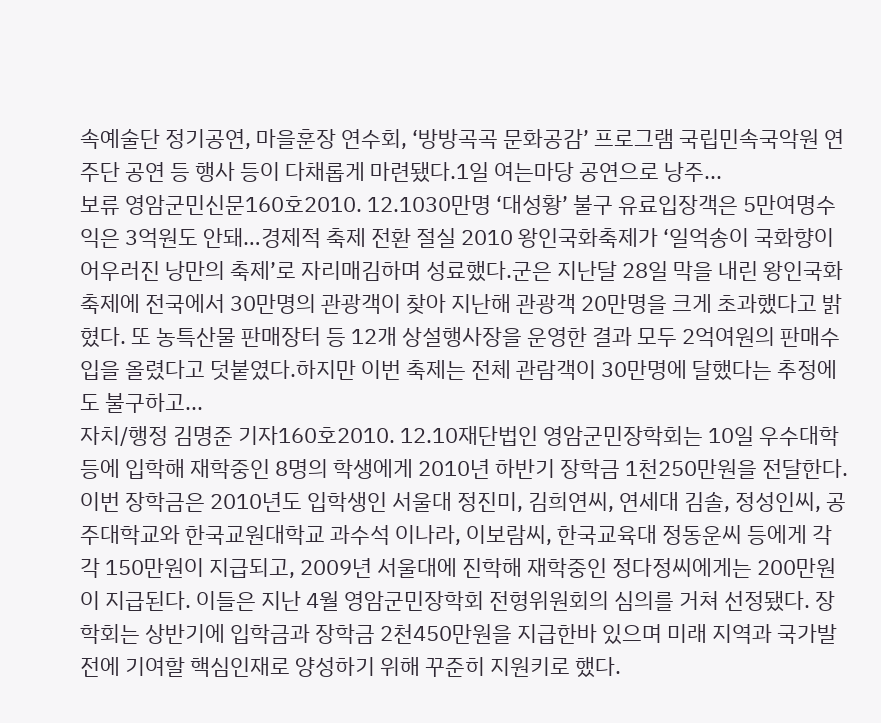속예술단 정기공연, 마을훈장 연수회, ‘방방곡곡 문화공감’ 프로그램 국립민속국악원 연주단 공연 등 행사 등이 다채롭게 마련됐다.1일 여는마당 공연으로 낭주...
보류 영암군민신문160호2010. 12.1030만명 ‘대성황’ 불구 유료입장객은 5만여명수익은 3억원도 안돼…경제적 축제 전환 절실 2010 왕인국화축제가 ‘일억송이 국화향이 어우러진 낭만의 축제’로 자리매김하며 성료했다.군은 지난달 28일 막을 내린 왕인국화축제에 전국에서 30만명의 관광객이 찾아 지난해 관광객 20만명을 크게 초과했다고 밝혔다. 또 농특산물 판매장터 등 12개 상설행사장을 운영한 결과 모두 2억여원의 판매수입을 올렸다고 덧붙였다.하지만 이번 축제는 전체 관람객이 30만명에 달했다는 추정에도 불구하고...
자치/행정 김명준 기자160호2010. 12.10재단법인 영암군민장학회는 10일 우수대학 등에 입학해 재학중인 8명의 학생에게 2010년 하반기 장학금 1천250만원을 전달한다. 이번 장학금은 2010년도 입학생인 서울대 정진미, 김희연씨, 연세대 김솔, 정성인씨, 공주대학교와 한국교원대학교 과수석 이나라, 이보람씨, 한국교육대 정동운씨 등에게 각각 150만원이 지급되고, 2009년 서울대에 진학해 재학중인 정다정씨에게는 200만원이 지급된다. 이들은 지난 4월 영암군민장학회 전형위원회의 심의를 거쳐 선정됐다. 장학회는 상반기에 입학금과 장학금 2천450만원을 지급한바 있으며 미래 지역과 국가발전에 기여할 핵심인재로 양성하기 위해 꾸준히 지원키로 했다.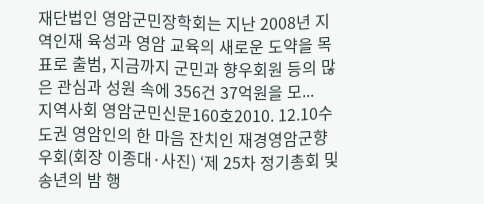재단법인 영암군민장학회는 지난 2008년 지역인재 육성과 영암 교육의 새로운 도약을 목표로 출범, 지금까지 군민과 향우회원 등의 많은 관심과 성원 속에 356건 37억원을 모...
지역사회 영암군민신문160호2010. 12.10수도권 영암인의 한 마음 잔치인 재경영암군향우회(회장 이종대·사진) ‘제 25차 정기총회 및 송년의 밤 행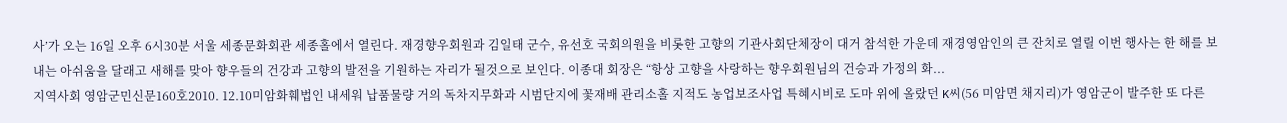사’가 오는 16일 오후 6시30분 서울 세종문화회관 세종홀에서 열린다. 재경향우회원과 김일태 군수, 유선호 국회의원을 비롯한 고향의 기관사회단체장이 대거 참석한 가운데 재경영암인의 큰 잔치로 열릴 이번 행사는 한 해를 보내는 아쉬움을 달래고 새해를 맞아 향우들의 건강과 고향의 발전을 기원하는 자리가 될것으로 보인다. 이종대 회장은 “항상 고향을 사랑하는 향우회원님의 건승과 가정의 화...
지역사회 영암군민신문160호2010. 12.10미암화훼법인 내세워 납품물량 거의 독차지무화과 시범단지에 꽃재배 관리소홀 지적도 농업보조사업 특혜시비로 도마 위에 올랐던 K씨(56 미암면 채지리)가 영암군이 발주한 또 다른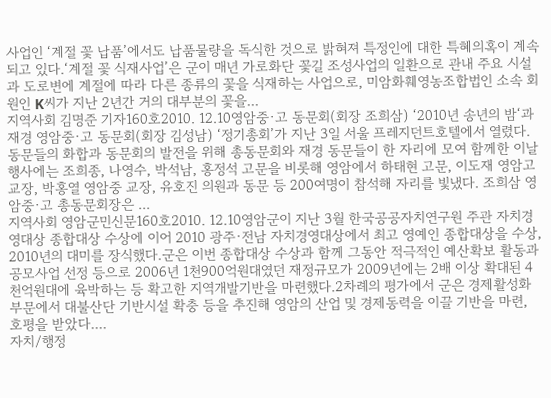사업인 ‘계절 꽃 납품’에서도 납품물량을 독식한 것으로 밝혀져 특정인에 대한 특혜의혹이 계속되고 있다.‘계절 꽃 식재사업’은 군이 매년 가로화단 꽃길 조성사업의 일환으로 관내 주요 시설과 도로변에 계절에 따라 다른 종류의 꽃을 식재하는 사업으로, 미암화훼영농조합법인 소속 회원인 K씨가 지난 2년간 거의 대부분의 꽃을...
지역사회 김명준 기자160호2010. 12.10영암중·고 동문회(회장 조희삼) ‘2010년 송년의 밤‘과 재경 영암중·고 동문회(회장 김성남) ‘정기총회’가 지난 3일 서울 프레지던트호텔에서 열렸다.동문들의 화합과 동문회의 발전을 위해 총동문회와 재경 동문들이 한 자리에 모여 함께한 이날 행사에는 조희종, 나영수, 박석남, 홍정석 고문을 비롯해 영암에서 하태현 고문, 이도재 영암고 교장, 박홍열 영암중 교장, 유호진 의원과 동문 등 200여명이 참석해 자리를 빛냈다. 조희삼 영암중·고 총동문회장은 ...
지역사회 영암군민신문160호2010. 12.10영암군이 지난 3월 한국공공자치연구원 주관 자치경영대상 종합대상 수상에 이어 2010 광주·전남 자치경영대상에서 최고 영예인 종합대상을 수상, 2010년의 대미를 장식했다.군은 이번 종합대상 수상과 함께 그동안 적극적인 예산확보 활동과 공모사업 선정 등으로 2006년 1천900억원대였던 재정규모가 2009년에는 2배 이상 확대된 4천억원대에 육박하는 등 확고한 지역개발기반을 마련했다.2차례의 평가에서 군은 경제활성화부문에서 대불산단 기반시설 확충 등을 추진해 영암의 산업 및 경제동력을 이끌 기반을 마련, 호평을 받았다....
자치/행정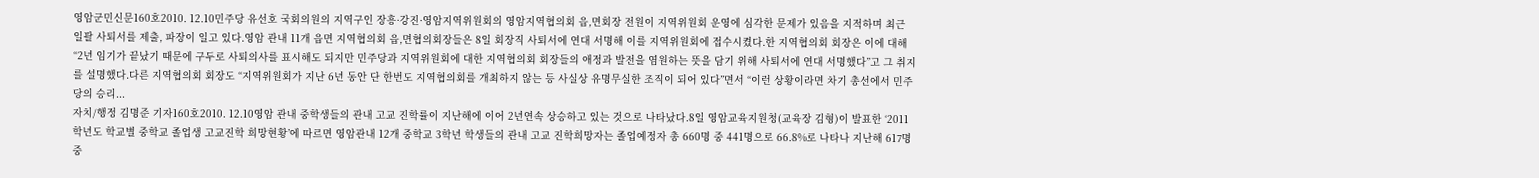영암군민신문160호2010. 12.10민주당 유선호 국회의원의 지역구인 장흥·강진·영암지역위원회의 영암지역협의회 읍,면회장 전원이 지역위원회 운영에 심각한 문제가 있음을 지적하며 최근 일괄 사퇴서를 제출, 파장이 일고 있다.영암 관내 11개 읍면 지역협의회 읍,면협의회장들은 8일 회장직 사퇴서에 연대 서명해 이를 지역위원회에 접수시켰다.한 지역협의회 회장은 이에 대해 “2년 임기가 끝났기 때문에 구두로 사퇴의사를 표시해도 되지만 민주당과 지역위원회에 대한 지역협의회 회장들의 애정과 발전을 염원하는 뜻을 담기 위해 사퇴서에 연대 서명했다”고 그 취지를 설명했다.다른 지역협의회 회장도 “지역위원회가 지난 6년 동안 단 한번도 지역협의회를 개최하지 않는 등 사실상 유명무실한 조직이 되어 있다”면서 “이런 상황이라면 차기 총선에서 민주당의 승리...
자치/행정 김명준 기자160호2010. 12.10영암 관내 중학생들의 관내 고교 진학률이 지난해에 이어 2년연속 상승하고 있는 것으로 나타났다.8일 영암교육지원청(교육장 김형)이 발표한 ‘2011학년도 학교별 중학교 졸업생 고교진학 희망현황’에 따르면 영암관내 12개 중학교 3학년 학생들의 관내 고교 진학희망자는 졸업예정자 총 660명 중 441명으로 66.8%로 나타나 지난해 617명 중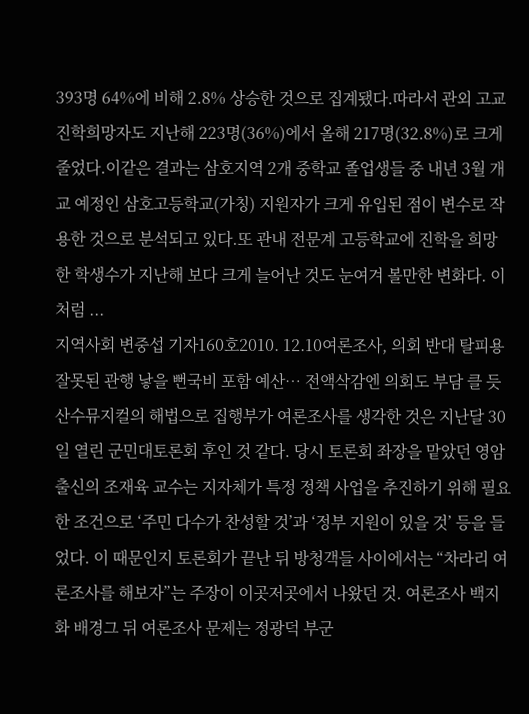393명 64%에 비해 2.8% 상승한 것으로 집계됐다.따라서 관외 고교 진학희망자도 지난해 223명(36%)에서 올해 217명(32.8%)로 크게 줄었다.이같은 결과는 삼호지역 2개 중학교 졸업생들 중 내년 3월 개교 예정인 삼호고등학교(가칭) 지원자가 크게 유입된 점이 변수로 작용한 것으로 분석되고 있다.또 관내 전문계 고등학교에 진학을 희망한 학생수가 지난해 보다 크게 늘어난 것도 눈여겨 볼만한 변화다. 이처럼 ...
지역사회 변중섭 기자160호2010. 12.10여론조사, 의회 반대 탈피용 잘못된 관행 낳을 뻔국비 포함 예산… 전액삭감엔 의회도 부담 클 듯 산수뮤지컬의 해법으로 집행부가 여론조사를 생각한 것은 지난달 30일 열린 군민대토론회 후인 것 같다. 당시 토론회 좌장을 맡았던 영암 출신의 조재육 교수는 지자체가 특정 정책 사업을 추진하기 위해 필요한 조건으로 ‘주민 다수가 찬성할 것’과 ‘정부 지원이 있을 것’ 등을 들었다. 이 때문인지 토론회가 끝난 뒤 방청객들 사이에서는 “차라리 여론조사를 해보자”는 주장이 이곳저곳에서 나왔던 것. 여론조사 백지화 배경그 뒤 여론조사 문제는 정광덕 부군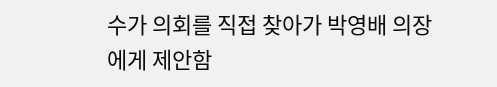수가 의회를 직접 찾아가 박영배 의장에게 제안함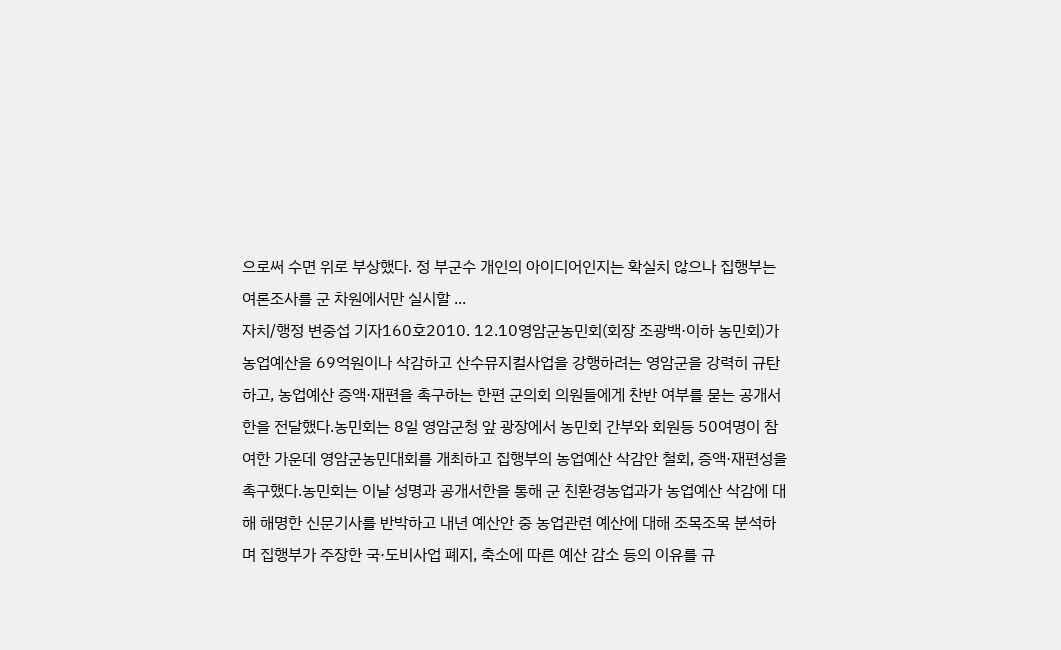으로써 수면 위로 부상했다. 정 부군수 개인의 아이디어인지는 확실치 않으나 집행부는 여론조사를 군 차원에서만 실시할 ...
자치/행정 변중섭 기자160호2010. 12.10영암군농민회(회장 조광백·이하 농민회)가 농업예산을 69억원이나 삭감하고 산수뮤지컬사업을 강행하려는 영암군을 강력히 규탄하고, 농업예산 증액·재편을 촉구하는 한편 군의회 의원들에게 찬반 여부를 묻는 공개서한을 전달했다.농민회는 8일 영암군청 앞 광장에서 농민회 간부와 회원등 50여명이 참여한 가운데 영암군농민대회를 개최하고 집행부의 농업예산 삭감안 철회, 증액·재편성을 촉구했다.농민회는 이날 성명과 공개서한을 통해 군 친환경농업과가 농업예산 삭감에 대해 해명한 신문기사를 반박하고 내년 예산안 중 농업관련 예산에 대해 조목조목 분석하며 집행부가 주장한 국·도비사업 폐지, 축소에 따른 예산 감소 등의 이유를 규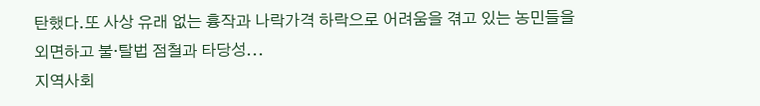탄했다.또 사상 유래 없는 흉작과 나락가격 하락으로 어려움을 겪고 있는 농민들을 외면하고 불·탈법 점철과 타당성...
지역사회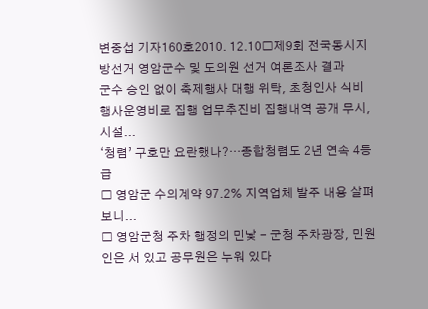변중섭 기자160호2010. 12.10□제9회 전국동시지방선거 영암군수 및 도의원 선거 여론조사 결과
군수 승인 없이 축제행사 대행 위탁, 초청인사 식비 행사운영비로 집행 업무추진비 집행내역 공개 무시, 시설...
‘청렴’ 구호만 요란했나?…종합청렴도 2년 연속 4등급
□ 영암군 수의계약 97.2% 지역업체 발주 내용 살펴보니...
□ 영암군청 주차 행정의 민낯 - 군청 주차광장, 민원인은 서 있고 공무원은 누워 있다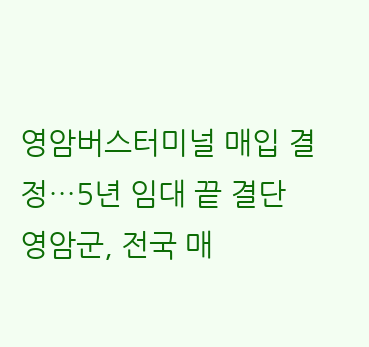영암버스터미널 매입 결정…5년 임대 끝 결단
영암군, 전국 매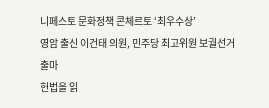니페스토 문화정책 콘체르토 ‘최우수상’
영암 출신 이건태 의원, 민주당 최고위원 보궐선거 출마
헌법을 읽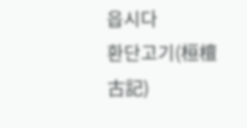읍시다
환단고기(桓檀古記)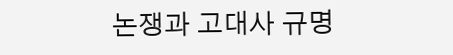논쟁과 고대사 규명